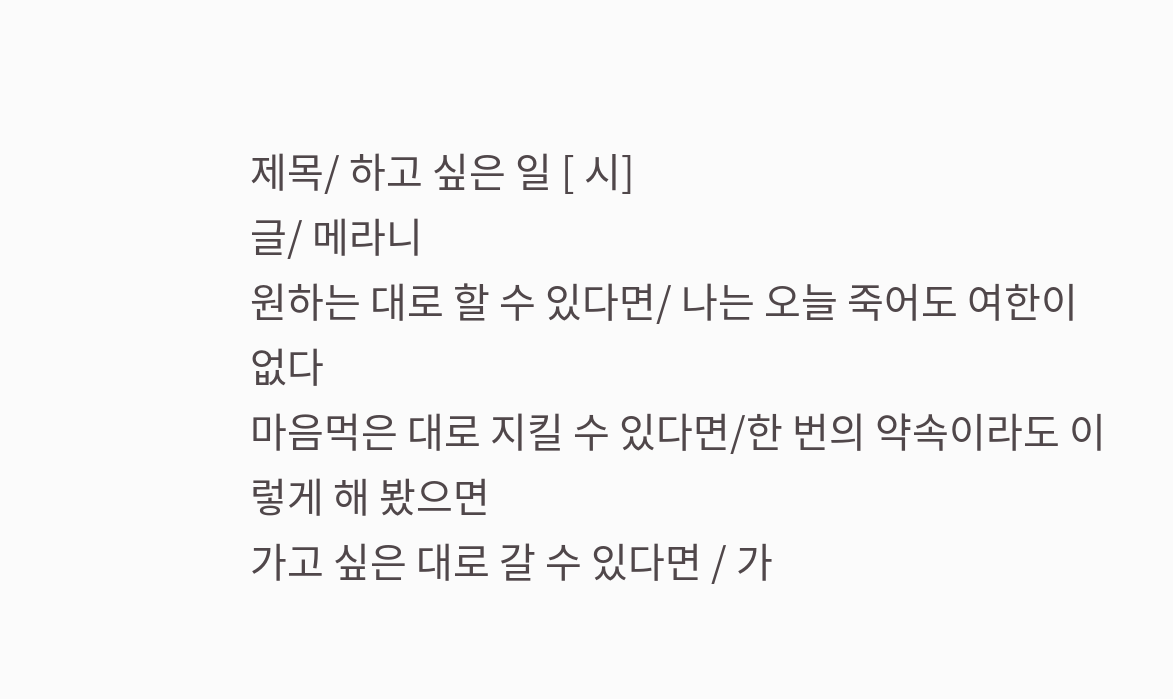제목/ 하고 싶은 일 [ 시]
글/ 메라니
원하는 대로 할 수 있다면/ 나는 오늘 죽어도 여한이 없다
마음먹은 대로 지킬 수 있다면/한 번의 약속이라도 이렇게 해 봤으면
가고 싶은 대로 갈 수 있다면 / 가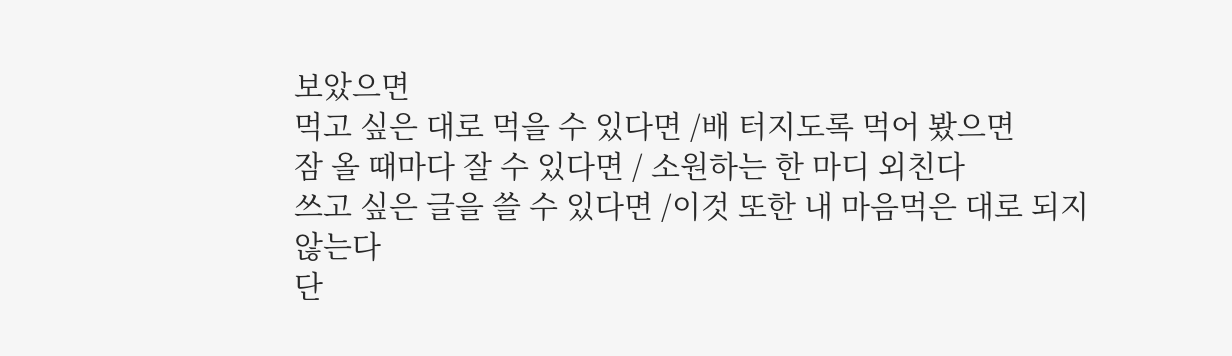보았으면
먹고 싶은 대로 먹을 수 있다면 /배 터지도록 먹어 봤으면
잠 올 때마다 잘 수 있다면 / 소원하는 한 마디 외친다
쓰고 싶은 글을 쓸 수 있다면 /이것 또한 내 마음먹은 대로 되지 않는다
단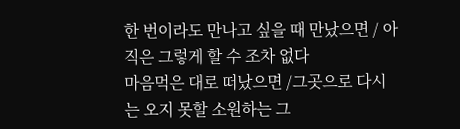한 번이라도 만나고 싶을 때 만났으면 / 아직은 그렇게 할 수 조차 없다
마음먹은 대로 떠났으면 /그곳으로 다시는 오지 못할 소원하는 그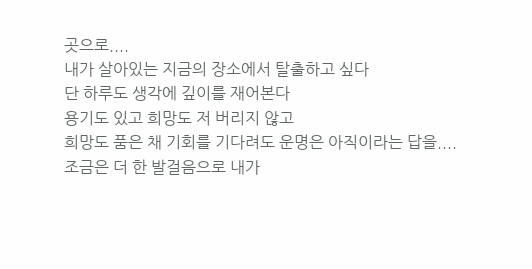곳으로....
내가 살아있는 지금의 장소에서 탈출하고 싶다
단 하루도 생각에 깊이를 재어본다
용기도 있고 희망도 저 버리지 않고
희망도 품은 채 기회를 기다려도 운명은 아직이라는 답을....
조금은 더 한 발걸음으로 내가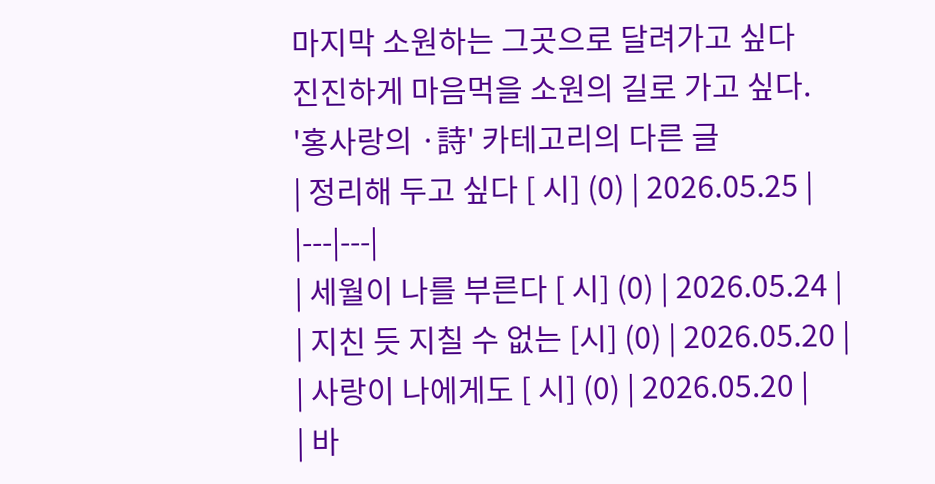마지막 소원하는 그곳으로 달려가고 싶다
진진하게 마음먹을 소원의 길로 가고 싶다.
'홍사랑의 ·詩' 카테고리의 다른 글
| 정리해 두고 싶다 [ 시] (0) | 2026.05.25 |
|---|---|
| 세월이 나를 부른다 [ 시] (0) | 2026.05.24 |
| 지친 듯 지칠 수 없는 [시] (0) | 2026.05.20 |
| 사랑이 나에게도 [ 시] (0) | 2026.05.20 |
| 바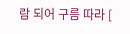람 되어 구름 따라 [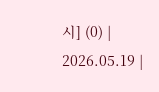시] (0) | 2026.05.19 |